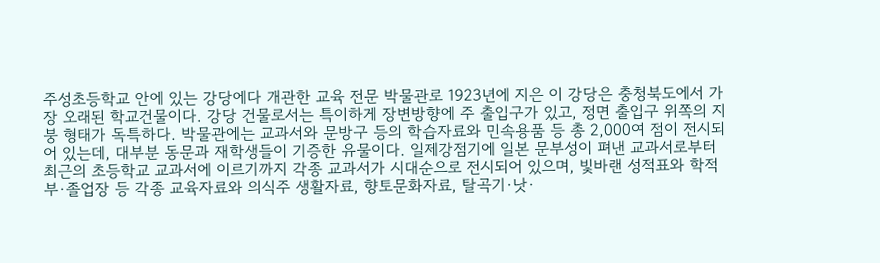주성초등학교 안에 있는 강당에다 개관한 교육 전문 박물관로 1923년에 지은 이 강당은 충청북도에서 가장 오래된 학교건물이다. 강당 건물로서는 특이하게 장변방향에 주 출입구가 있고, 정면 출입구 위쪽의 지붕 형태가 독특하다. 박물관에는 교과서와 문방구 등의 학습자료와 민속용품 등 총 2,000여 점이 전시되어 있는데, 대부분 동문과 재학생들이 기증한 유물이다. 일제강점기에 일본 문부성이 펴낸 교과서로부터 최근의 초등학교 교과서에 이르기까지 각종 교과서가 시대순으로 전시되어 있으며, 빛바랜 성적표와 학적부·졸업장 등 각종 교육자료와 의식주 생활자료, 향토문화자료, 탈곡기·낫·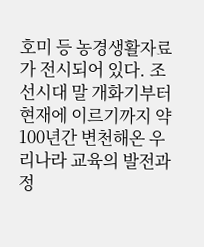호미 등 농경생활자료가 전시되어 있다. 조선시대 말 개화기부터 현재에 이르기까지 약 100년간 변천해온 우리나라 교육의 발전과정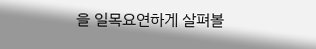을 일목요연하게 살펴볼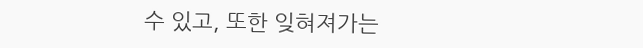수 있고, 또한 잊혀져가는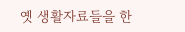옛 생활자료들을 한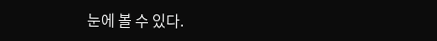눈에 볼 수 있다.